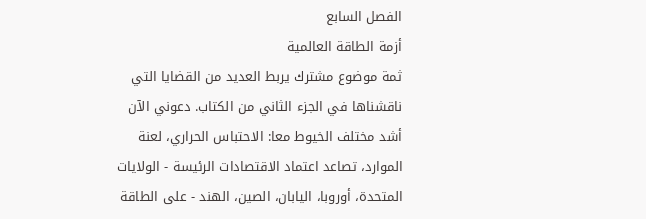الفصل السابع
أزمة الطاقة العالمية
ثمة موضوع مشترك يربط العديد من القضايا التي ناقشناها في الجزء الثاني من الكتاب. دعوني الآن أشد مختلف الخيوط معا: الاحتباس الحراري، لعنة الموارد، تصاعد اعتماد الاقتصادات الرئيسة - الولايات المتحدة، أوروبا، اليابان، الصين، الهند - على الطاقة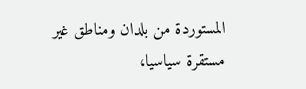المستوردة من بلدان ومناطق غير مستقرة سياسيا،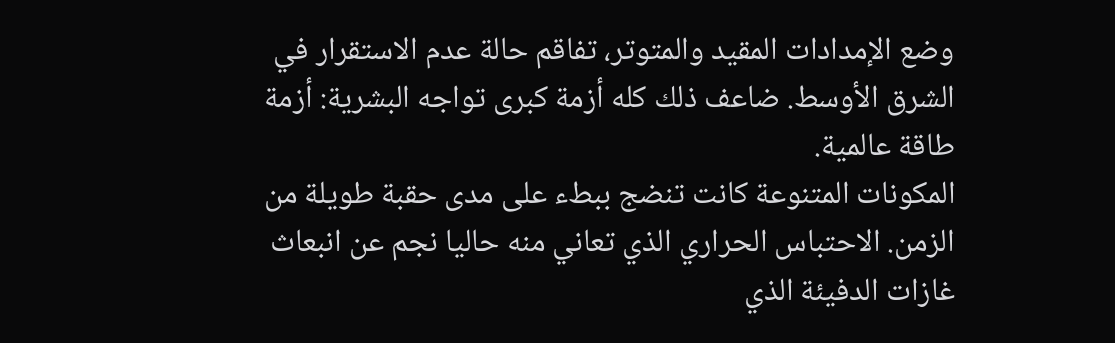وضع الإمدادات المقيد والمتوتر، تفاقم حالة عدم الاستقرار في الشرق الأوسط. ضاعف ذلك كله أزمة كبرى تواجه البشرية: أزمة طاقة عالمية.
المكونات المتنوعة كانت تنضج ببطء على مدى حقبة طويلة من الزمن. الاحتباس الحراري الذي تعاني منه حاليا نجم عن انبعاث غازات الدفيئة الذي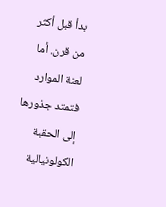بدأ قبل أكثر من قرن. أما لعنة الموارد فتمتد جذورها إلى الحقبة الكولونيالية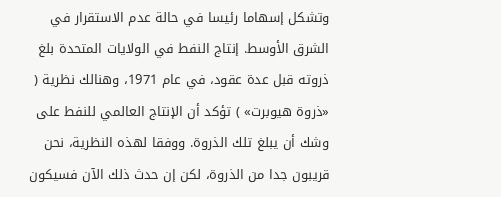وتشكل إسهاما رئيسا في حالة عدم الاستقرار في الشرق الأوسط. إنتاج النفط في الولايات المتحدة بلغ ذروته قبل عدة عقود، في عام 1971، وهنالك نظرية ( «ذروة هيوبرت» ) تؤكد أن الإنتاج العالمي للنفط على وشك أن يبلغ تلك الذروة. ووفقا لهذه النظرية، نحن قريبون جدا من الذروة، لكن إن حدث ذلك الآن فسيكون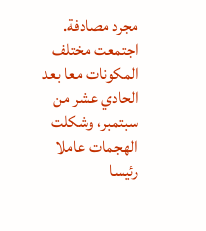مجرد مصادفة.
اجتمعت مختلف المكونات معا بعد الحادي عشر من سبتمبر، وشكلت الهجمات عاملا رئيسا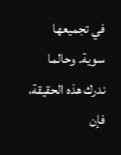في تجميعها سوية. وحالما ندرك هذه الحقيقة، فإن